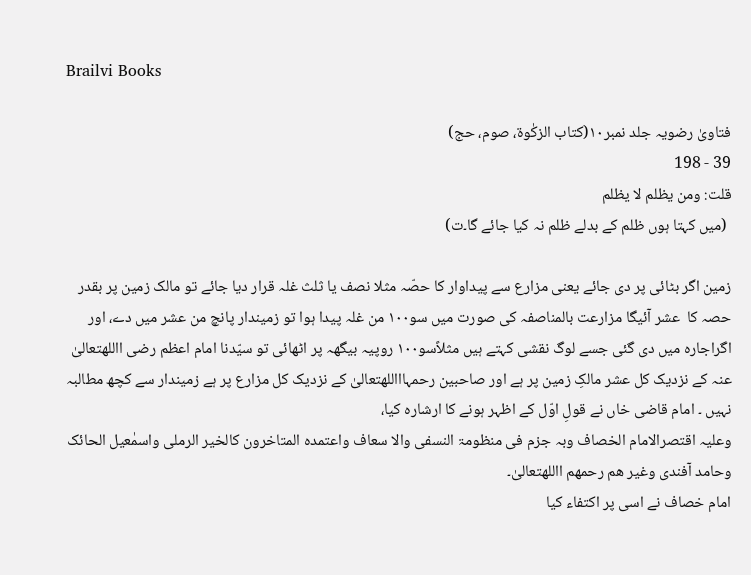Brailvi Books

فتاویٰ رضویہ جلد نمبر۱۰(کتاب الزکٰوۃ، صوم، حج)
39 - 198
قلت: ومن یظلم لا یظلم
 (میں کہتا ہوں ظلم کے بدلے ظلم نہ کیا جائے گا۔ت)

زمین اگر بٹائی پر دی جائے یعنی مزارع سے پیداوار کا حصّہ مثلا نصف یا ثلث غلہ قرار دیا جائے تو مالک زمین پر بقدر حصہ کا  عشر آئیگا مزارعت بالمناصفہ کی صورت میں سو۱۰۰ من غلہ پیدا ہوا تو زمیندار پانچ من عشر میں دے، اور اگراجارہ میں دی گئی جسے لوگ نقشی کہتے ہیں مثلاًسو۱۰۰ روپیہ بیگھہ پر اٹھائی تو سیّدنا امام اعظم رضی االلهتعالیٰ عنہ کے نزدیک کل عشر مالکِ زمین پر ہے اور صاحبین رحمہاااللهتعالیٰ کے نزدیک کل مزارع پر ہے زمیندار سے کچھ مطالبہ نہیں ۔ امام قاضی خاں نے قولِ اوّل کے اظہر ہونے کا ارشارہ کیا،
وعلیہ اقتصرالامام الخصاف وبہ جزم فی منظومۃ النسفی والا سعاف واعتمدہ المتاخرون کالخیر الرملی واسمٰعیل الحائک وحامد آفندی وغیر ھم رحمھم االلهتعالیٰ۔
امام خصاف نے اسی پر اکتفاء کیا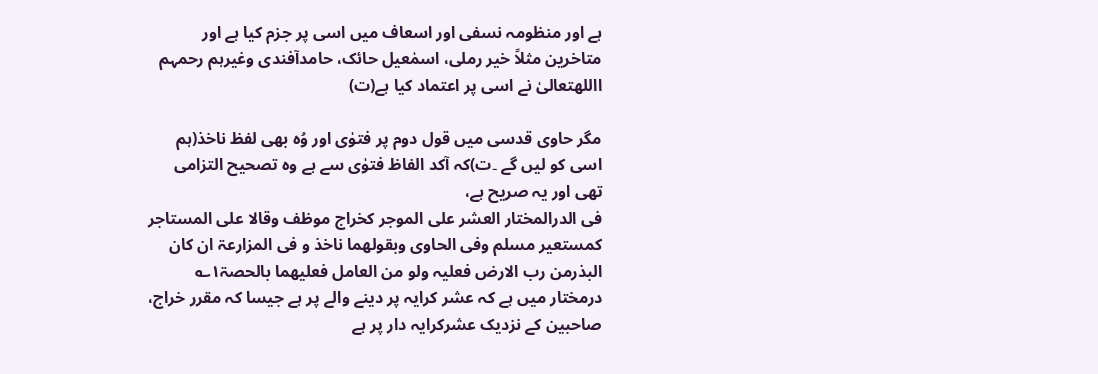ہے اور منظومہ نسفی اور اسعاف میں اسی پر جزم کیا ہے اور متاخرین مثلاً خیر رملی، اسمٰعیل حائک، حامدآفندی وغیرہم رحمہم االلهتعالیٰ نے اسی پر اعتماد کیا ہے(ت)

مگر حاوی قدسی میں قول دوم پر فتوٰی اور وُہ بھی لفظ ناخذ(ہم اسی کو لیں گے ۔ت)کہ آکد الفاظ فتوٰی سے ہے وہ تصحیح التزامی تھی اور یہ صریح ہے،
فی الدرالمختار العشر علی الموجر کخراج موظف وقالا علی المستاجر کمستعیر مسلم وفی الحاوی وبقولھما ناخذ و فی المزارعۃ ان کان البذرمن رب الارض فعلیہ ولو من العامل فعلیھما بالحصۃ۱؎
درمختار میں ہے کہ عشر کرایہ پر دینے والے پر ہے جیسا کہ مقرر خراج، صاحبین کے نزدیک عشرکرایہ دار پر ہے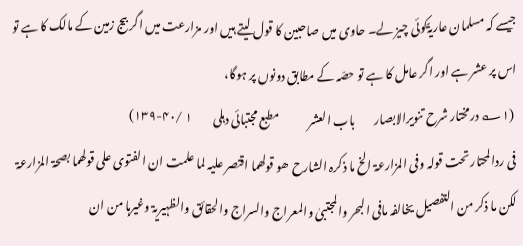جیسے کہ مسلمان عاریۃًکوئی چیز لے۔ حاوی میں صاحبین کا قول لیتے ہیں اور مزارعت میں اگر بیج زمین کے مالک کا ہے تو اس پر عشر ہے اور اگر عامل کا ہے تو حصّہ کے مطابق دونوں پر ہوگا،
 (۱؎ درمختار شرح تنویرالابصار        باب العشر             مطبع مجتبائی دہلی         ۱ /۴۰-۱۳۹)
فی ردالمحتار تحت قولہ وفی المزارعۃ الخ ما ذکرہ الشارح ھو قولھما اقتصر علیہ لما علمت ان الفتوی علی قولھما بصحۃ المزارعۃ لکن ما ذکر من التفصیل یخالفہ مافی البحر والمجتبیٰ والمعراج والسراج والحقائق والظہیریۃ وغیرہا من ان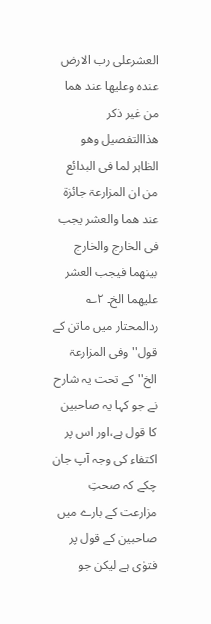العشرعلی رب الارض عندہ وعلیھا عند ھما من غیر ذکر ھذاالتفصیل وھو الظاہر لما فی البدائع من ان المزارعۃ جائزۃ عند ھما والعشر یجب فی الخارج والخارج بینھما فیجب العشر علیھما الخ۔ ۲؎
ردالمحتار میں ماتن کے قول'' وفی المزارعۃ الخ''کے تحت یہ شارح نے جو کہا یہ صاحبین کا قول ہے،اور اس پر اکتفاء کی وجہ آپ جان چکے کہ صحتِ مزارعت کے بارے میں صاحبین کے قول پر فتوٰی ہے لیکن جو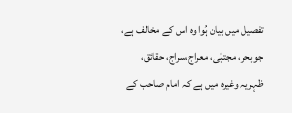تفصیل میں بیان ہُوا وہ اس کے مخالف ہے، جوبحر، مجتبٰی، معراج،سراج، حقائق، ظہریہ وغیرہ میں ہے کہ امام صاحب کے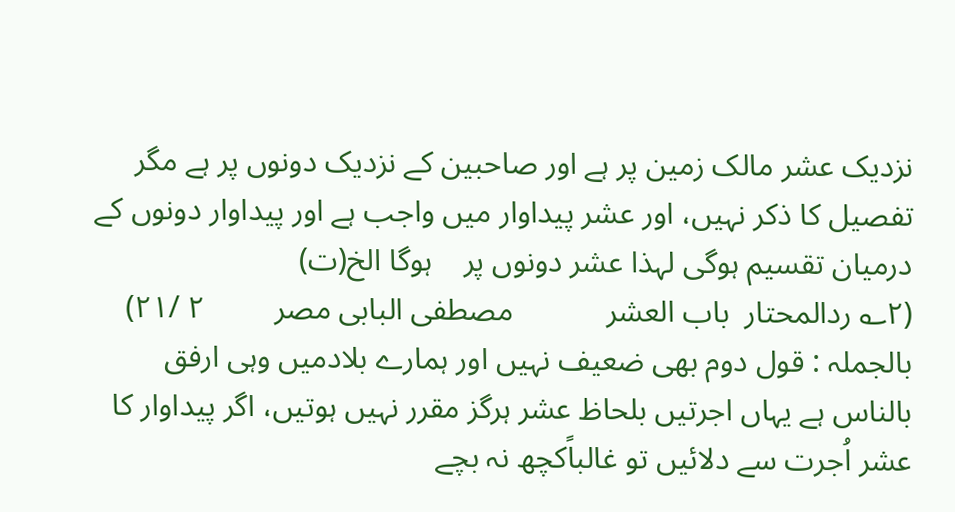نزدیک عشر مالک زمین پر ہے اور صاحبین کے نزدیک دونوں پر ہے مگر تفصیل کا ذکر نہیں، اور عشر پیداوار میں واجب ہے اور پیداوار دونوں کے درمیان تقسیم ہوگی لہذا عشر دونوں پر    ہوگا الخ(ت)
(۲؎ ردالمحتار  باب العشر            مصطفی البابی مصر         ۲ /۲۱)
بالجملہ : قول دوم بھی ضعیف نہیں اور ہمارے بلادمیں وہی ارفق بالناس ہے یہاں اجرتیں بلحاظ عشر ہرگز مقرر نہیں ہوتیں، اگر پیداوار کا عشر اُجرت سے دلائیں تو غالباًکچھ نہ بچے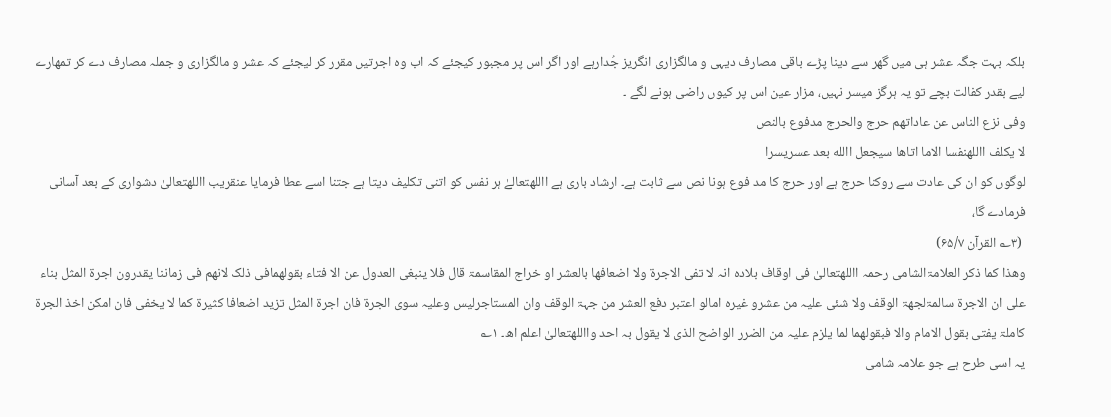بلکہ بہت جگہ عشر ہی میں گھر سے دینا پڑے باقی مصارف دیہی و مالگزاری انگریز جُدارہے اور اگر اس پر مجبور کیجئے کہ اب وہ اجرتیں مقرر کر لیجئے کہ عشر و مالگزاری و جملہ مصارف دے کر تمھارے لیے بقدر کفالت بچے تو یہ ہرگز میسر نہیں، مزار عین اس پر کیوں راضی ہونے لگے ۔
وفی نزع الناس عن عاداتھم حرج والحرج مدفوع بالنص
لا یکلف االلهنفسا الاما اتاھا سیجعل االله بعد عسریسرا
لوگوں کو ان کی عادت سے روکنا حرج ہے اور حرج کا مد فوع ہونا نص سے ثابت ہے۔ ارشاد باری ہے االلهتعالےٰ ہر نفس کو اتنی تکلیف دیتا ہے جتنا اسے عطا فرمایا عنقریب االلهتعالیٰ دشواری کے بعد آسانی فرمادے گا،
 (۳؎ القرآن ۶۵/۷)
وھذا کما ذکر العلامۃالشامی رحمہ االلهتعالیٰ فی اوقاف بلادہ انہ لا تفی الاجرۃ ولا اضعافھا بالعشر او خراج المقاسمۃ قال فلا ینبغی العدول عن الا فتاء بقولھمافی ذلک لانھم فی زماننا یقدرون اجرۃ المثل بناء علی ان الاجرۃ سالمۃلجھۃ الوقف ولا شئی علیہ من عشرو غیرہ امالو اعتبر دفع العشر من جہۃ الوقف وان المستاجرلیس وعلیہ سوی الجرۃ فان اجرۃ المثل تزید اضعافا کثیرۃ کما لا یخفی فان امکن اخذ الجرۃ کاملۃ یفتی بقول الامام والا فبقولھما لما یلزم علیہ من الضرر الواضح الذی لا یقول بہ احد وااللهتعالیٰ اعلم اھ۔ ۱؎
یہ اسی طرح ہے جو علامہ شامی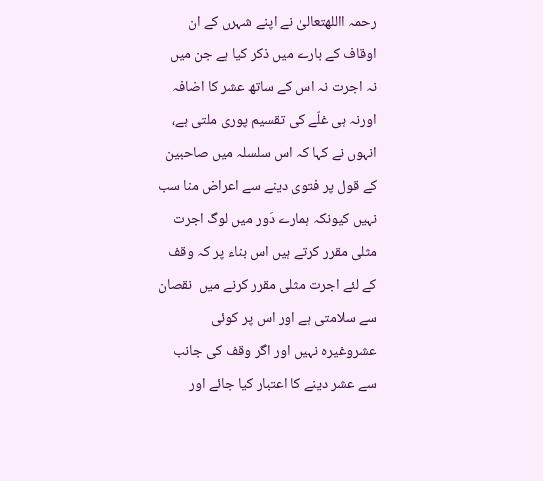رحمہ االلهتعالیٰ نے اپنے شہرں کے ان اوقاف کے بارے میں ذکر کیا ہے جن میں نہ اجرت نہ اس کے ساتھ عشر کا اضافہ اورنہ ہی غلّے کی تقسیم پوری ملتی ہے، انہوں نے کہا کہ اس سلسلہ میں صاحبین کے قول پر فتوی دینے سے اعراض منا سب نہیں کیونکہ ہمارے دَور میں لوگ اجرت مثلی مقرر کرتے ہیں اس بناء پر کہ وقف کے لئے اجرت مثلی مقرر کرنے میں  نقصان سے سلامتی ہے اور اس پر کوئی عشروغیرہ نہیں اور اگر وقف کی جانب سے عشر دینے کا اعتبار کیا جائے اور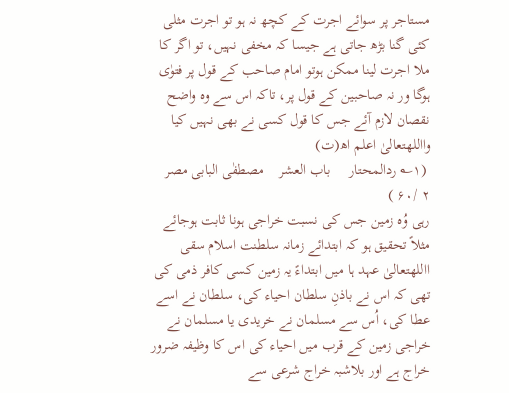مستاجر پر سوائے اجرت کے کچھ نہ ہو تو اجرت مثلی کئی گنا بڑھ جاتی ہے جیسا کہ مخفی نہیں، تو اگر کا ملا اجرت لینا ممکن ہوتو امام صاحب کے قول پر فتوٰی ہوگا ور نہ صاحبین کے قول پر، تاکہ اس سے وہ واضح نقصان لازم آئے جس کا قول کسی نے بھی نہیں کیا وااللهتعالیٰ اعلم اھ(ت)
 (۱؎ ردالمحتار     باب العشر    مصطفٰی البابی مصر   ۲ /۶۰ )
رہی وُہ زمین جس کی نسبت خراجی ہونا ثابت ہوجائے مثلاً تحقیق ہو کہ ابتدائے زمانہ سلطنت اسلام سقی االلهتعالیٰ عہد ہا میں ابتداءً یہ زمین کسی کافر ذمی کی تھی کہ اس نے باذنِ سلطان احیاء کی، سلطان نے اسے عطا کی، اُس سے مسلمان نے خریدی یا مسلمان نے خراجی زمین کے قرب میں احیاء کی اس کا وظیفہ ضرور خراج ہے اور بلاشبہ خراج شرعی سے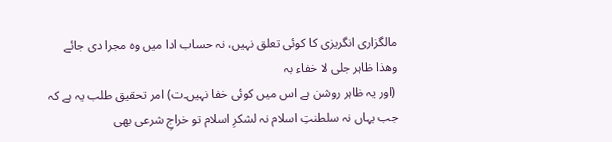مالگزاری انگریزی کا کوئی تعلق نہیں، نہ حساب ادا میں وہ مجرا دی جائے
وھذا ظاہر جلی لا خفاء بہ
 (اور یہ ظاہر روشن ہے اس میں کوئی خفا نہیں۔ت) امر تحقیق طلب یہ ہے کہ جب یہاں نہ سلطنتِ اسلام نہ لشکرِ اسلام تو خراجِ شرعی بھی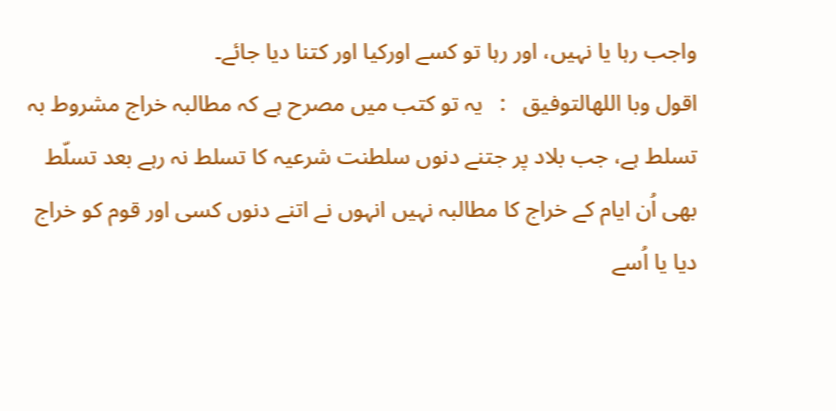واجب رہا یا نہیں، اور رہا تو کسے اورکیا اور کتنا دیا جائے۔
اقول وبا اللهالتوفیق   :   یہ تو کتب میں مصرح ہے کہ مطالبہ خراج مشروط بہ تسلط ہے، جب بلاد پر جتنے دنوں سلطنت شرعیہ کا تسلط نہ رہے بعد تسلّط بھی اُن ایام کے خراج کا مطالبہ نہیں انہوں نے اتنے دنوں کسی اور قوم کو خراج دیا یا اُسے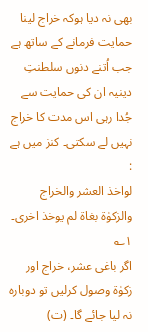بھی نہ دیا ہوکہ خراج لینا حمایت فرمانے کے ساتھ ہے جب اُتنے دنوں سلطنتِ دینیہ ان کی حمایت سے جُدا رہی اس مدت کا خراج نہیں لے سکتی۔ کنز میں ہے :
لواخذ العشر والخراج والزکوٰۃ بغاۃ لم یوخذ اخری۔ ۱؎
اگر باغی عشر، خراج اور زکوٰۃ وصول کرلیں تو دوبارہ نہ لیا جائے گا۔ (ت)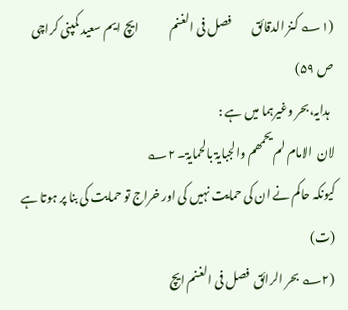(۱؎ کنز الدقائق         فصل فی الغنم             ایچ ایم سعید کمپنی کراچی        ص ۵۹)
  ہدایہ،بحر وغیرہما میں ہے :
لان  الامام لم یحمھم والجبایۃ بالحمایۃ۔ ۲؎
کیونکہ حاکم نے ان کی حمایت نہیں کی اور خراج تو حمایت کی بنا پر ہوتا ہے (ت)
 (۲؎ بحر الرائق  فصل فی الغنم ایچ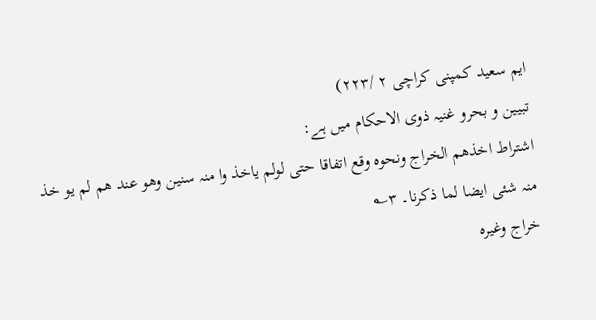ایم سعید کمپنی کراچی ۲ /۲۲۳)
تبیین و بحرو غنیہ ذوی الاحکام میں ہے:
اشتراط اخذھم الخراج ونحوہ وقع اتفاقا حتی لولم یاخذ وا منہ سنین وھو عند ھم لم یو خذ منہ شئی ایضا لما ذکرنا۔ ۳؎
خراج وغیرہ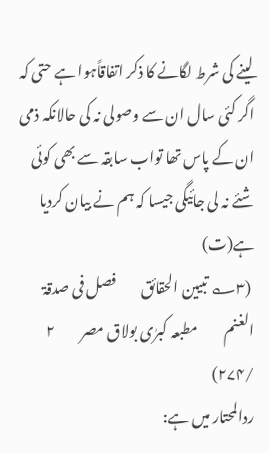لینے کی شرط لگانے کا ذکر اتفاقاًہوا ہے حتی کہ اگر کئی سال ان سے وصولی نہ کی حالانکہ ذمی ان کے پاس تھا تواب سابقہ سے بھی کوئی شئے نہ لی جائیگی جیسا کہ ہم نے بیان کردیا ہے(ت)
 (۳؎ تبیین الحقائق         فصل فی صدقۃ الغنم         مطبعہ کبرٰی بولاق مصر         ۲ /۲۷۴)
ردالمحتار میں ہے: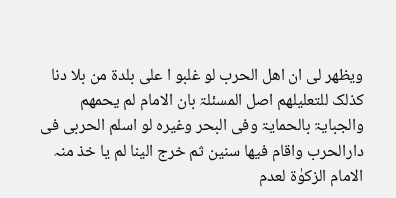ویظھر لی ان اھل الحرب لو غلبو ا علی بلدۃ من بلا دنا کذلک للتعلیلھم اصل المسئلۃ بان الامام لم یحمھم والجبایۃ بالحمایۃ وفی البحر وغیرہ لو اسلم الحربی فی دارالحرب واقام فیھا سنین ثم خرج الینا لم یا خذ منہ الامام الزکوٰۃ لعدم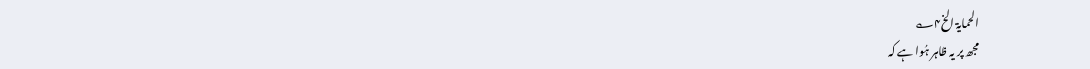الحمایۃ الخ۴؎
مجھ پر یہ ظاہر ہُوا ہے کہ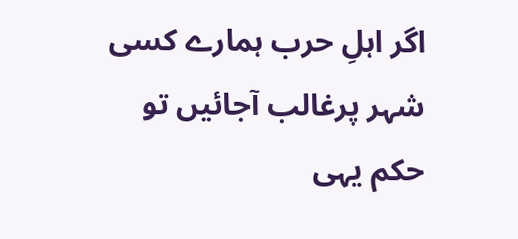اگر اہلِ حرب ہمارے کسی شہر پرغالب آجائیں تو حکم یہی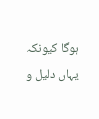ہوگا کیونکہ یہاں دلیل و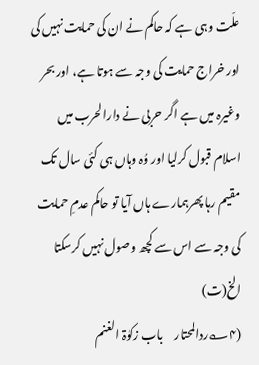علّت وہی ہے کہ حاکم نے ان کی حمایت نہیں کی اور خراج حمایت کی وجہ سے ہوتا ہے، اور بحر وغیرہ میں ہے اگر حربی نے دارالحرب میں اسلام قبول کرلیا اور وُہ وہاں ہی کئی سال تک مقیم رہا پھرہمارے ہاں آیا تو حاکم عدمِ حمایت کی وجہ سے اس سے کچھ وصول نہیں کرسکتا الخ(ت)
(۴؎ردالمحتار     باب زکوٰۃ الغنم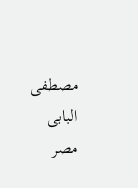مصطفی البابی مصر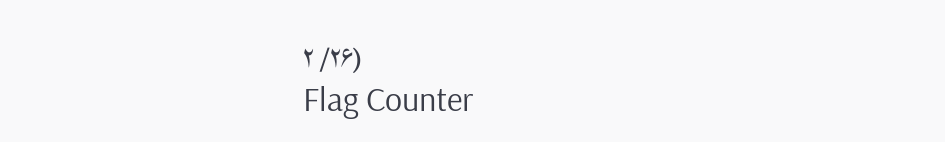۲ /۲۶)
Flag Counter